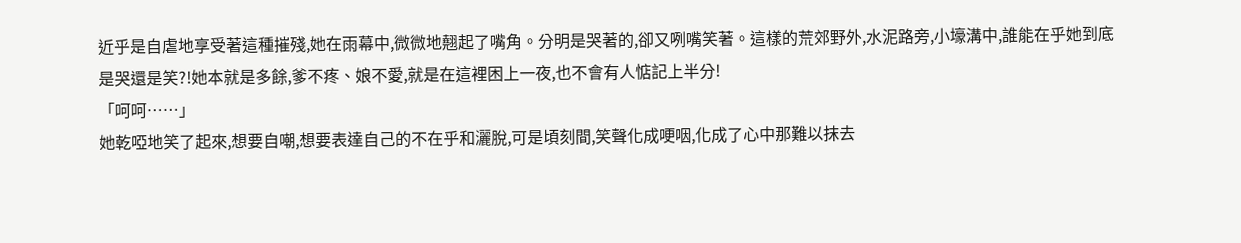近乎是自虐地享受著這種摧殘,她在雨幕中,微微地翹起了嘴角。分明是哭著的,卻又咧嘴笑著。這樣的荒郊野外,水泥路旁,小壕溝中,誰能在乎她到底是哭還是笑?!她本就是多餘,爹不疼、娘不愛,就是在這裡困上一夜,也不會有人惦記上半分!
「呵呵……」
她乾啞地笑了起來,想要自嘲,想要表達自己的不在乎和灑脫,可是頃刻間,笑聲化成哽咽,化成了心中那難以抹去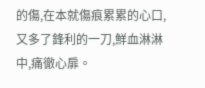的傷,在本就傷痕累累的心口,又多了鋒利的一刀,鮮血淋淋中,痛徹心扉。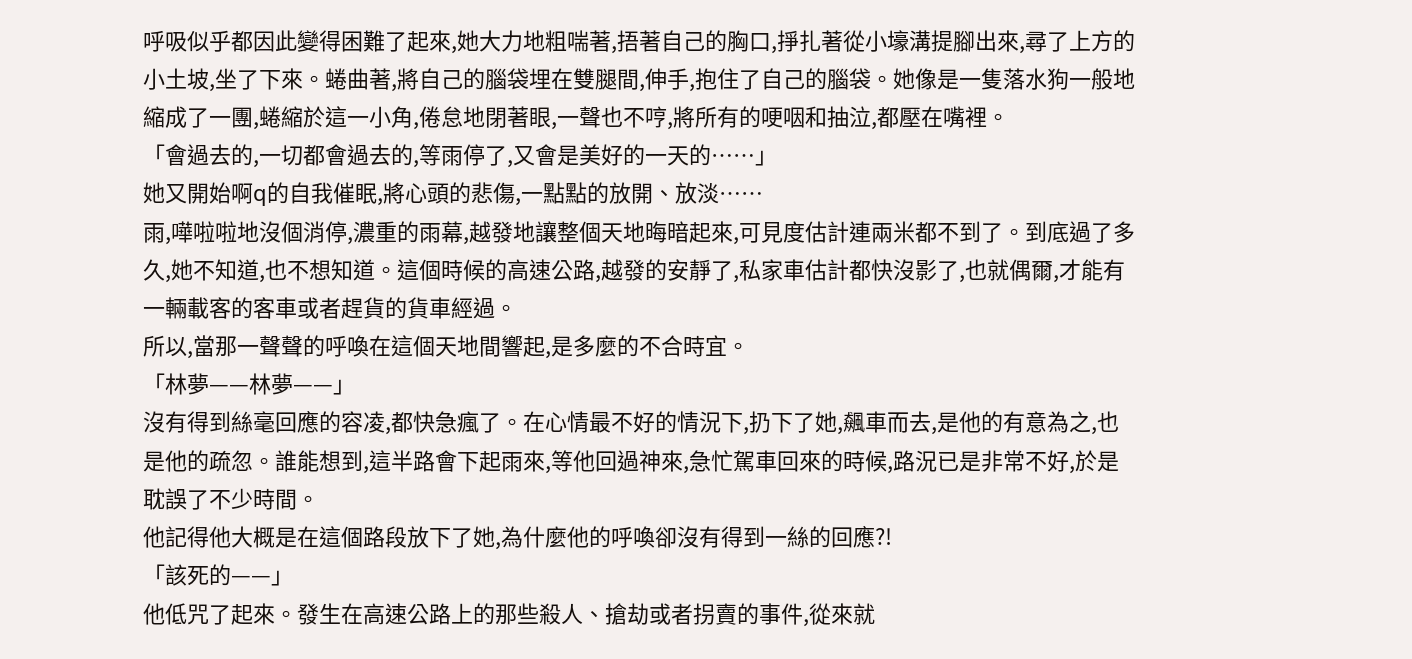呼吸似乎都因此變得困難了起來,她大力地粗喘著,捂著自己的胸口,掙扎著從小壕溝提腳出來,尋了上方的小土坡,坐了下來。蜷曲著,將自己的腦袋埋在雙腿間,伸手,抱住了自己的腦袋。她像是一隻落水狗一般地縮成了一團,蜷縮於這一小角,倦怠地閉著眼,一聲也不哼,將所有的哽咽和抽泣,都壓在嘴裡。
「會過去的,一切都會過去的,等雨停了,又會是美好的一天的……」
她又開始啊q的自我催眠,將心頭的悲傷,一點點的放開、放淡……
雨,嘩啦啦地沒個消停,濃重的雨幕,越發地讓整個天地晦暗起來,可見度估計連兩米都不到了。到底過了多久,她不知道,也不想知道。這個時候的高速公路,越發的安靜了,私家車估計都快沒影了,也就偶爾,才能有一輛載客的客車或者趕貨的貨車經過。
所以,當那一聲聲的呼喚在這個天地間響起,是多麼的不合時宜。
「林夢——林夢——」
沒有得到絲毫回應的容凌,都快急瘋了。在心情最不好的情況下,扔下了她,飆車而去,是他的有意為之,也是他的疏忽。誰能想到,這半路會下起雨來,等他回過神來,急忙駕車回來的時候,路況已是非常不好,於是耽誤了不少時間。
他記得他大概是在這個路段放下了她,為什麼他的呼喚卻沒有得到一絲的回應?!
「該死的——」
他低咒了起來。發生在高速公路上的那些殺人、搶劫或者拐賣的事件,從來就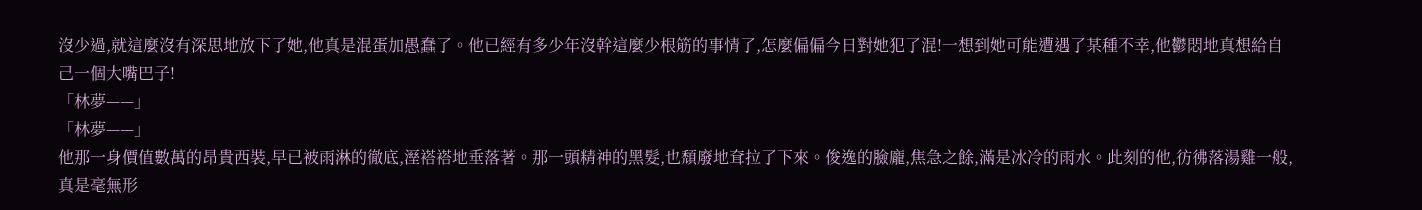沒少過,就這麼沒有深思地放下了她,他真是混蛋加愚蠢了。他已經有多少年沒幹這麼少根筋的事情了,怎麼偏偏今日對她犯了混!一想到她可能遭遇了某種不幸,他鬱悶地真想給自己一個大嘴巴子!
「林夢——」
「林夢——」
他那一身價值數萬的昂貴西裝,早已被雨淋的徹底,溼褡褡地垂落著。那一頭精神的黑髮,也頹廢地耷拉了下來。俊逸的臉龐,焦急之餘,滿是冰冷的雨水。此刻的他,彷彿落湯雞一般,真是毫無形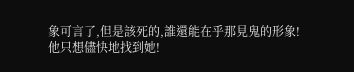象可言了,但是該死的,誰還能在乎那見鬼的形象!
他只想儘快地找到她!